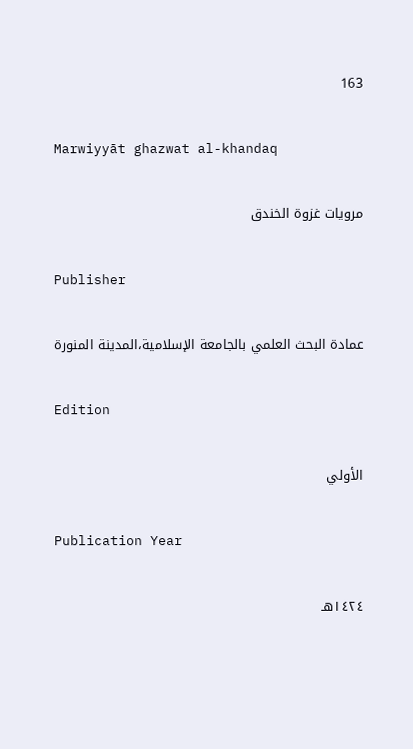163

Marwiyyāt ghazwat al-khandaq

مرويات غزوة الخندق

Publisher

عمادة البحث العلمي بالجامعة الإسلامية،المدينة المنورة

Edition

الأولي

Publication Year

١٤٢٤هـ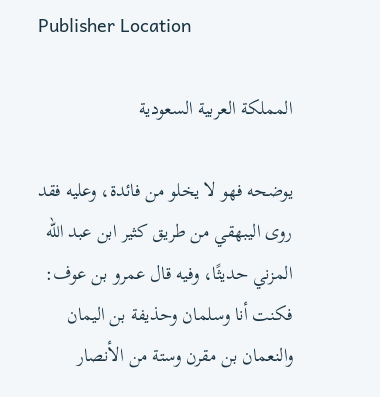Publisher Location

المملكة العربية السعودية

يوضحه فهو لا يخلو من فائدة، وعليه فقد روى اليبهقي من طريق كثير ابن عبد الله المزني حديثًا، وفيه قال عمرو بن عوف: فكنت أنا وسلمان وحذيفة بن اليمان والنعمان بن مقرن وستة من الأنصار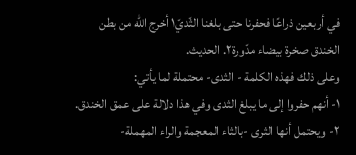في أربعين ذراعًا فحفرنا حتى بلغنا الثّديّ١ أخرج الله من بطن الخندق صخرة بيضاء مدّورة٢. الحديث.
وعلى ذلك فهذه الكلمة - الثدى- محتملة لما يأتي:
١- أنهم حفروا إلى ما يبلغ الثدى وفي هذا دلالة على عمق الخندق.
٢- ويحتمل أنها الثرى -بالثاء المعجمة والراء المهملة-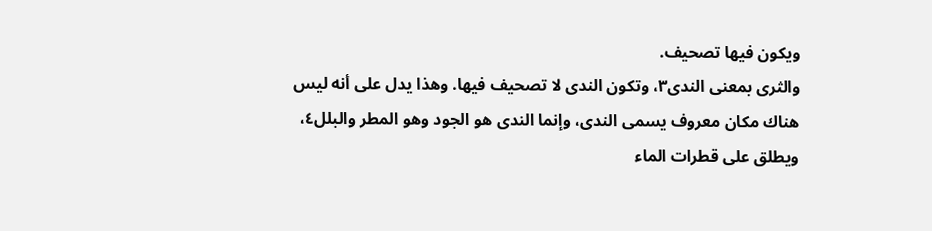ويكون فيها تصحيف.
والثرى بمعنى الندى٣، وتكون الندى لا تصحيف فيها. وهذا يدل على أنه ليس هناك مكان معروف يسمى الندى، وإنما الندى هو الجود وهو المطر والبلل٤، ويطلق على قطرات الماء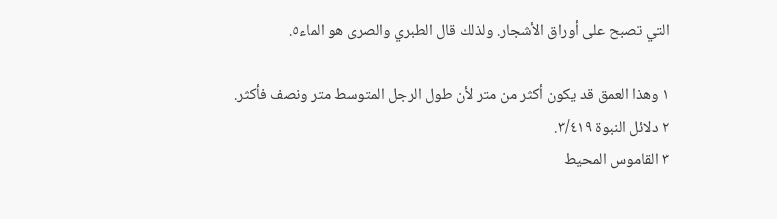التي تصبح على أوراق الأشجار. ولذلك قال الطبري والصرى هو الماء٥.

١ وهذا العمق قد يكون أكثر من متر لأن طول الرجل المتوسط متر ونصف فأكثر.
٢ دلائل النبوة ٣/٤١٩.
٣ القاموس المحيط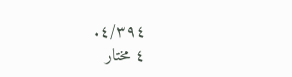٤/٣٩٤.
٤ مختار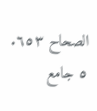الصحاح ٦٥٣.
٥ جامع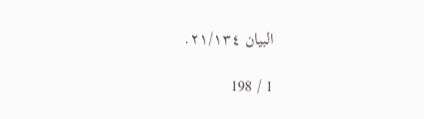البيان ٢١/١٣٤.

1 / 198